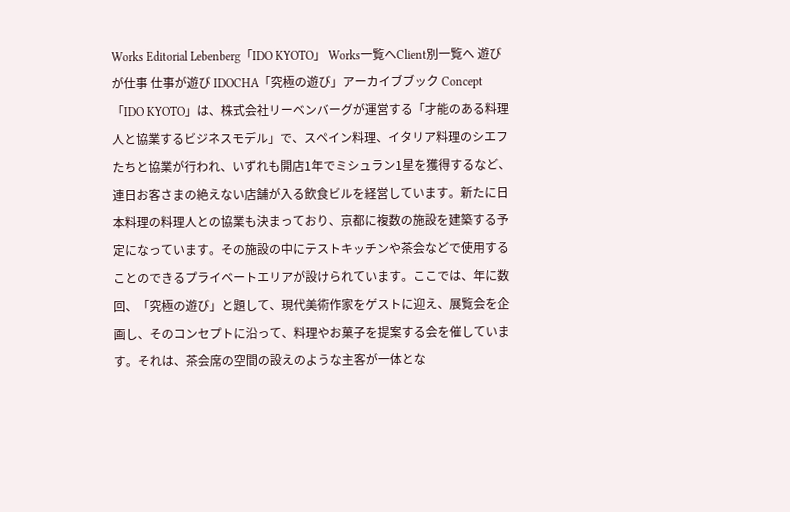Works Editorial Lebenberg「IDO KYOTO」 Works一覧へClient別一覧へ 遊びが仕事 仕事が遊び IDOCHA「究極の遊び」アーカイブブック Concept 「IDO KYOTO」は、株式会社リーベンバーグが運営する「才能のある料理人と協業するビジネスモデル」で、スペイン料理、イタリア料理のシエフたちと協業が行われ、いずれも開店1年でミシュラン1星を獲得するなど、連日お客さまの絶えない店舗が入る飲食ビルを経営しています。新たに日本料理の料理人との協業も決まっており、京都に複数の施設を建築する予定になっています。その施設の中にテストキッチンや茶会などで使用することのできるプライベートエリアが設けられています。ここでは、年に数回、「究極の遊び」と題して、現代美術作家をゲストに迎え、展覧会を企画し、そのコンセプトに沿って、料理やお菓子を提案する会を催しています。それは、茶会席の空間の設えのような主客が一体とな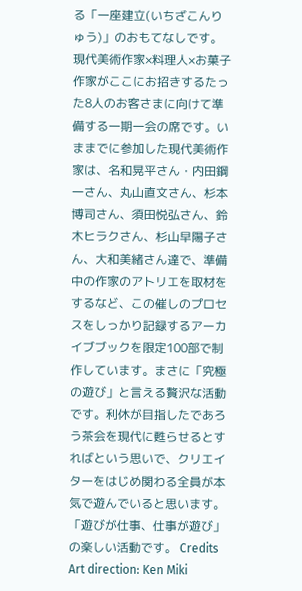る「一座建立(いちざこんりゅう)」のおもてなしです。現代美術作家×料理人×お菓子作家がここにお招きするたった8人のお客さまに向けて準備する一期一会の席です。いままでに参加した現代美術作家は、名和晃平さん・内田鋼一さん、丸山直文さん、杉本博司さん、須田悦弘さん、鈴木ヒラクさん、杉山早陽子さん、大和美緒さん達で、準備中の作家のアトリエを取材をするなど、この催しのプロセスをしっかり記録するアーカイブブックを限定100部で制作しています。まさに「究極の遊び」と言える贅沢な活動です。利休が目指したであろう茶会を現代に甦らせるとすればという思いで、クリエイターをはじめ関わる全員が本気で遊んでいると思います。「遊びが仕事、仕事が遊び」の楽しい活動です。 Credits Art direction: Ken Miki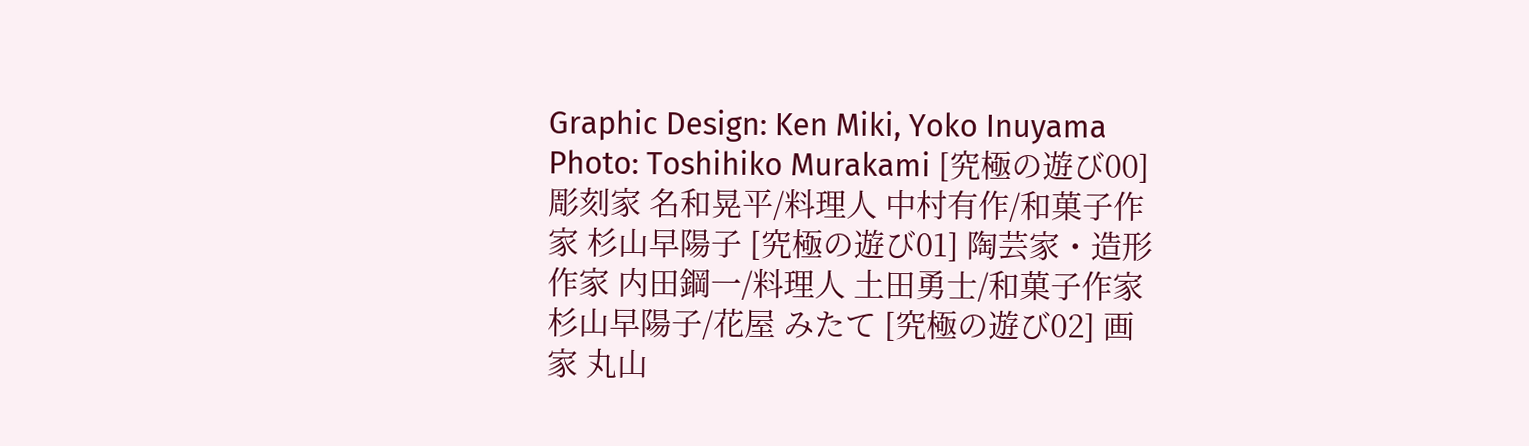Graphic Design: Ken Miki, Yoko Inuyama Photo: Toshihiko Murakami [究極の遊び00] 彫刻家 名和晃平/料理人 中村有作/和菓子作家 杉山早陽子 [究極の遊び01] 陶芸家・造形作家 内田鋼一/料理人 土田勇士/和菓子作家 杉山早陽子/花屋 みたて [究極の遊び02] 画家 丸山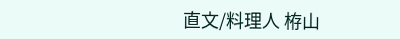直文/料理人 栫山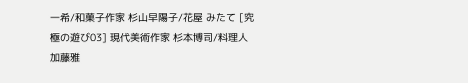一希/和菓子作家 杉山早陽子/花屋 みたて [究極の遊び03] 現代美術作家 杉本博司/料理人 加藤雅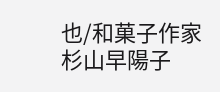也/和菓子作家 杉山早陽子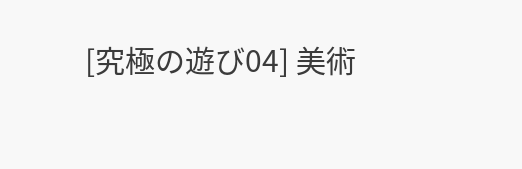[究極の遊び04] 美術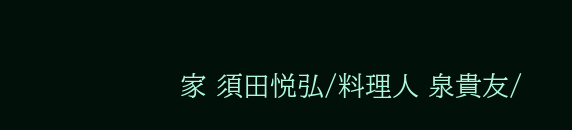家 須田悦弘/料理人 泉貴友/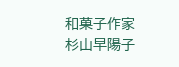和菓子作家 杉山早陽子